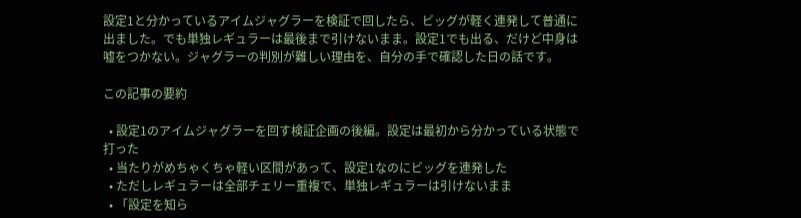設定1と分かっているアイムジャグラーを検証で回したら、ビッグが軽く連発して普通に出ました。でも単独レギュラーは最後まで引けないまま。設定1でも出る、だけど中身は嘘をつかない。ジャグラーの判別が難しい理由を、自分の手で確認した日の話です。

この記事の要約

  • 設定1のアイムジャグラーを回す検証企画の後編。設定は最初から分かっている状態で打った
  • 当たりがめちゃくちゃ軽い区間があって、設定1なのにビッグを連発した
  • ただしレギュラーは全部チェリー重複で、単独レギュラーは引けないまま
  • 「設定を知ら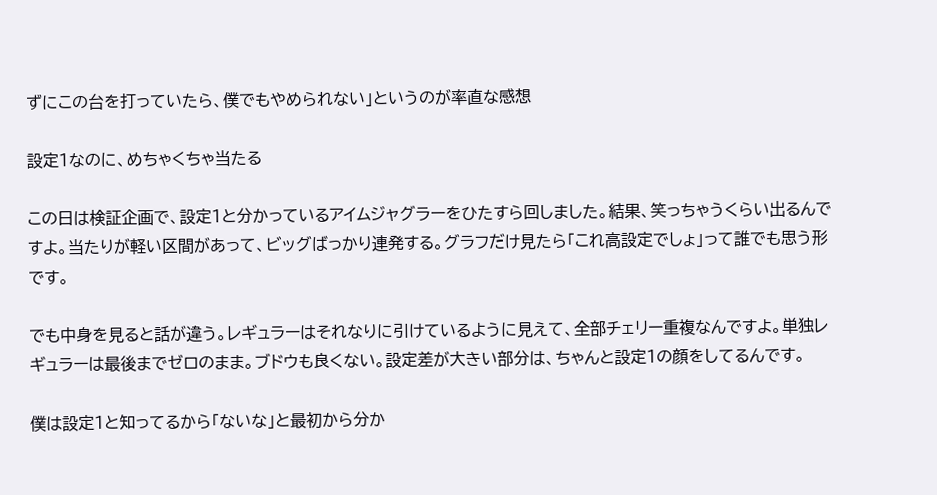ずにこの台を打っていたら、僕でもやめられない」というのが率直な感想

設定1なのに、めちゃくちゃ当たる

この日は検証企画で、設定1と分かっているアイムジャグラーをひたすら回しました。結果、笑っちゃうくらい出るんですよ。当たりが軽い区間があって、ビッグばっかり連発する。グラフだけ見たら「これ高設定でしょ」って誰でも思う形です。

でも中身を見ると話が違う。レギュラーはそれなりに引けているように見えて、全部チェリー重複なんですよ。単独レギュラーは最後までゼロのまま。ブドウも良くない。設定差が大きい部分は、ちゃんと設定1の顔をしてるんです。

僕は設定1と知ってるから「ないな」と最初から分か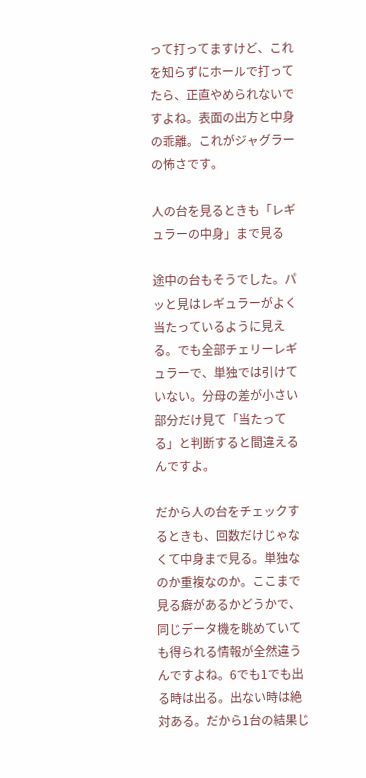って打ってますけど、これを知らずにホールで打ってたら、正直やめられないですよね。表面の出方と中身の乖離。これがジャグラーの怖さです。

人の台を見るときも「レギュラーの中身」まで見る

途中の台もそうでした。パッと見はレギュラーがよく当たっているように見える。でも全部チェリーレギュラーで、単独では引けていない。分母の差が小さい部分だけ見て「当たってる」と判断すると間違えるんですよ。

だから人の台をチェックするときも、回数だけじゃなくて中身まで見る。単独なのか重複なのか。ここまで見る癖があるかどうかで、同じデータ機を眺めていても得られる情報が全然違うんですよね。6でも1でも出る時は出る。出ない時は絶対ある。だから1台の結果じ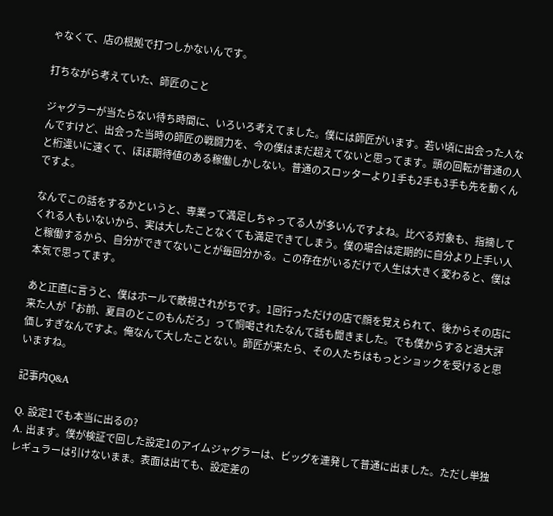ゃなくて、店の根拠で打つしかないんです。

打ちながら考えていた、師匠のこと

ジャグラーが当たらない待ち時間に、いろいろ考えてました。僕には師匠がいます。若い頃に出会った人なんですけど、出会った当時の師匠の戦闘力を、今の僕はまだ超えてないと思ってます。頭の回転が普通の人と桁違いに速くて、ほぼ期待値のある稼働しかしない。普通のスロッターより1手も2手も3手も先を動くんですよ。

なんでこの話をするかというと、専業って満足しちゃってる人が多いんですよね。比べる対象も、指摘してくれる人もいないから、実は大したことなくても満足できてしまう。僕の場合は定期的に自分より上手い人と稼働するから、自分ができてないことが毎回分かる。この存在がいるだけで人生は大きく変わると、僕は本気で思ってます。

あと正直に言うと、僕はホールで敵視されがちです。1回行っただけの店で顔を覚えられて、後からその店に来た人が「お前、夏目のとこのもんだろ」って恫喝されたなんて話も聞きました。でも僕からすると過大評価しすぎなんですよ。俺なんて大したことない。師匠が来たら、その人たちはもっとショックを受けると思いますね。

記事内Q&A

Q. 設定1でも本当に出るの?
A. 出ます。僕が検証で回した設定1のアイムジャグラーは、ビッグを連発して普通に出ました。ただし単独レギュラーは引けないまま。表面は出ても、設定差の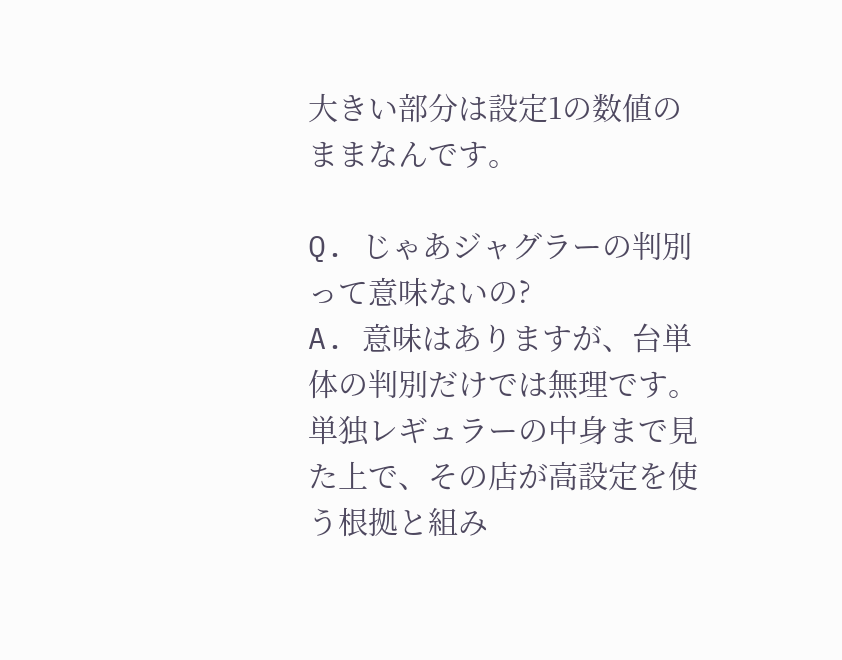大きい部分は設定1の数値のままなんです。

Q. じゃあジャグラーの判別って意味ないの?
A. 意味はありますが、台単体の判別だけでは無理です。単独レギュラーの中身まで見た上で、その店が高設定を使う根拠と組み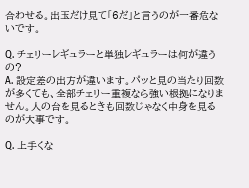合わせる。出玉だけ見て「6だ」と言うのが一番危ないです。

Q. チェリーレギュラーと単独レギュラーは何が違うの?
A. 設定差の出方が違います。パッと見の当たり回数が多くても、全部チェリー重複なら強い根拠になりません。人の台を見るときも回数じゃなく中身を見るのが大事です。

Q. 上手くな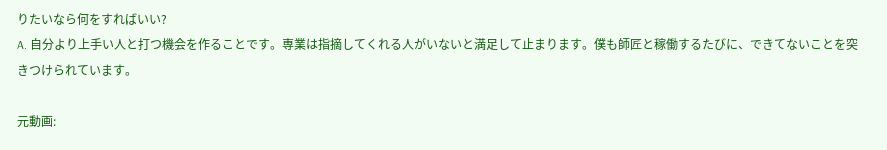りたいなら何をすればいい?
A. 自分より上手い人と打つ機会を作ることです。専業は指摘してくれる人がいないと満足して止まります。僕も師匠と稼働するたびに、できてないことを突きつけられています。

元動画: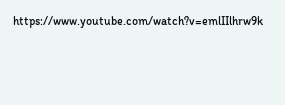https://www.youtube.com/watch?v=emlIIlhrw9k